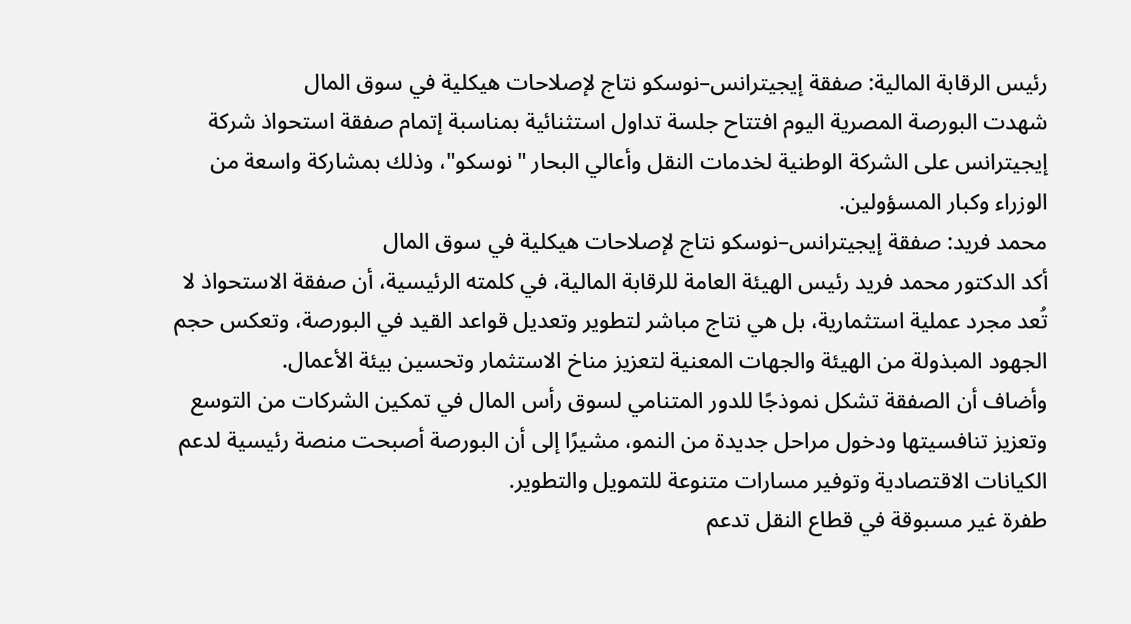رئيس الرقابة المالية: صفقة إيجيترانس–نوسكو نتاج لإصلاحات هيكلية في سوق المال
شهدت البورصة المصرية اليوم افتتاح جلسة تداول استثنائية بمناسبة إتمام صفقة استحواذ شركة إيجيترانس على الشركة الوطنية لخدمات النقل وأعالي البحار "نوسكو"، وذلك بمشاركة واسعة من الوزراء وكبار المسؤولين.
محمد فريد: صفقة إيجيترانس–نوسكو نتاج لإصلاحات هيكلية في سوق المال
أكد الدكتور محمد فريد رئيس الهيئة العامة للرقابة المالية، في كلمته الرئيسية، أن صفقة الاستحواذ لا تُعد مجرد عملية استثمارية، بل هي نتاج مباشر لتطوير وتعديل قواعد القيد في البورصة، وتعكس حجم الجهود المبذولة من الهيئة والجهات المعنية لتعزيز مناخ الاستثمار وتحسين بيئة الأعمال.
وأضاف أن الصفقة تشكل نموذجًا للدور المتنامي لسوق رأس المال في تمكين الشركات من التوسع وتعزيز تنافسيتها ودخول مراحل جديدة من النمو، مشيرًا إلى أن البورصة أصبحت منصة رئيسية لدعم الكيانات الاقتصادية وتوفير مسارات متنوعة للتمويل والتطوير.
طفرة غير مسبوقة في قطاع النقل تدعم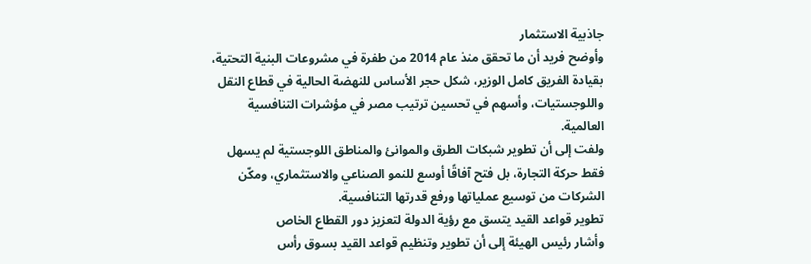جاذبية الاستثمار
وأوضح فريد أن ما تحقق منذ عام 2014 من طفرة في مشروعات البنية التحتية، بقيادة الفريق كامل الوزير، شكل حجر الأساس للنهضة الحالية في قطاع النقل واللوجستيات، وأسهم في تحسين ترتيب مصر في مؤشرات التنافسية العالمية.
ولفت إلى أن تطوير شبكات الطرق والموانئ والمناطق اللوجستية لم يسهل فقط حركة التجارة، بل فتح آفاقًا أوسع للنمو الصناعي والاستثماري، ومكّن الشركات من توسيع عملياتها ورفع قدرتها التنافسية.
تطوير قواعد القيد يتسق مع رؤية الدولة لتعزيز دور القطاع الخاص
وأشار رئيس الهيئة إلى أن تطوير وتنظيم قواعد القيد بسوق رأس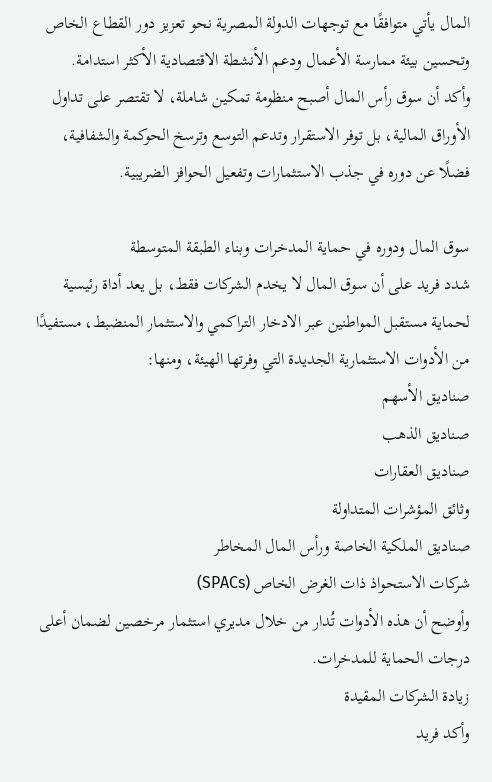المال يأتي متوافقًا مع توجهات الدولة المصرية نحو تعزيز دور القطاع الخاص وتحسين بيئة ممارسة الأعمال ودعم الأنشطة الاقتصادية الأكثر استدامة.
وأكد أن سوق رأس المال أصبح منظومة تمكين شاملة، لا تقتصر على تداول الأوراق المالية، بل توفر الاستقرار وتدعم التوسع وترسخ الحوكمة والشفافية، فضلًا عن دوره في جذب الاستثمارات وتفعيل الحوافز الضريبية.

سوق المال ودوره في حماية المدخرات وبناء الطبقة المتوسطة
شدد فريد على أن سوق المال لا يخدم الشركات فقط، بل يعد أداة رئيسية لحماية مستقبل المواطنين عبر الادخار التراكمي والاستثمار المنضبط، مستفيدًا من الأدوات الاستثمارية الجديدة التي وفرتها الهيئة، ومنها:
صناديق الأسهم
صناديق الذهب
صناديق العقارات
وثائق المؤشرات المتداولة
صناديق الملكية الخاصة ورأس المال المخاطر
شركات الاستحواذ ذات الغرض الخاص (SPACs)
وأوضح أن هذه الأدوات تُدار من خلال مديري استثمار مرخصين لضمان أعلى درجات الحماية للمدخرات.
زيادة الشركات المقيدة
وأكد فريد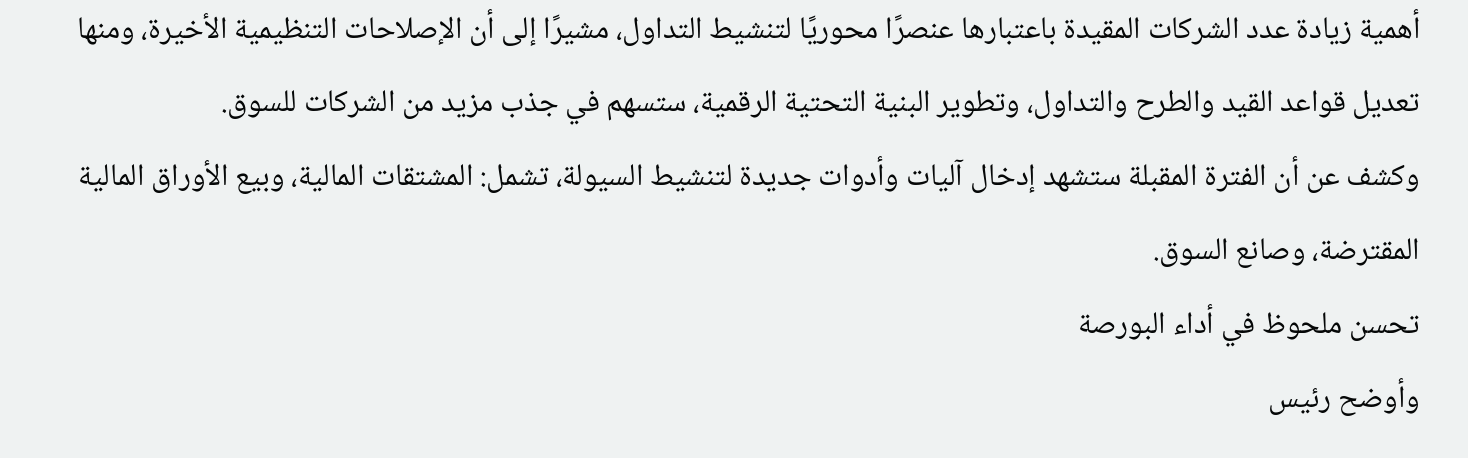أهمية زيادة عدد الشركات المقيدة باعتبارها عنصرًا محوريًا لتنشيط التداول، مشيرًا إلى أن الإصلاحات التنظيمية الأخيرة، ومنها تعديل قواعد القيد والطرح والتداول، وتطوير البنية التحتية الرقمية، ستسهم في جذب مزيد من الشركات للسوق.
وكشف عن أن الفترة المقبلة ستشهد إدخال آليات وأدوات جديدة لتنشيط السيولة، تشمل: المشتقات المالية، وبيع الأوراق المالية المقترضة، وصانع السوق.
تحسن ملحوظ في أداء البورصة
وأوضح رئيس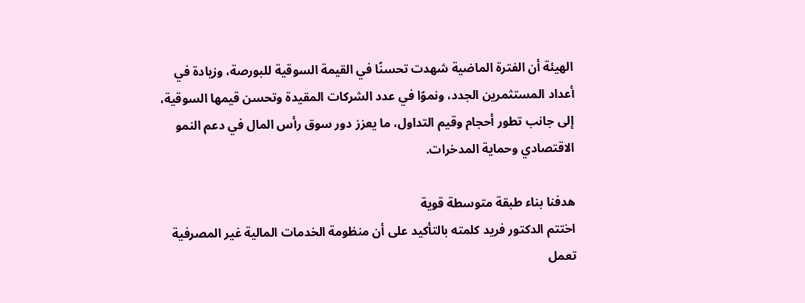الهيئة أن الفترة الماضية شهدت تحسنًا في القيمة السوقية للبورصة، وزيادة في أعداد المستثمرين الجدد، ونموًا في عدد الشركات المقيدة وتحسن قيمها السوقية، إلى جانب تطور أحجام وقيم التداول، ما يعزز دور سوق رأس المال في دعم النمو الاقتصادي وحماية المدخرات.

هدفنا بناء طبقة متوسطة قوية
اختتم الدكتور فريد كلمته بالتأكيد على أن منظومة الخدمات المالية غير المصرفية تعمل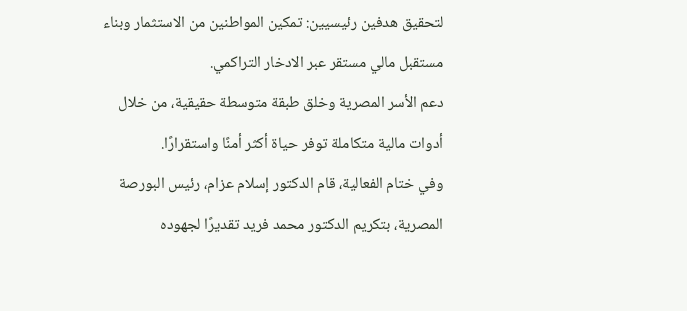لتحقيق هدفين رئيسيين: تمكين المواطنين من الاستثمار وبناء مستقبل مالي مستقر عبر الادخار التراكمي.
دعم الأسر المصرية وخلق طبقة متوسطة حقيقية، من خلال أدوات مالية متكاملة توفر حياة أكثر أمنًا واستقرارًا.
وفي ختام الفعالية، قام الدكتور إسلام عزام، رئيس البورصة المصرية، بتكريم الدكتور محمد فريد تقديرًا لجهوده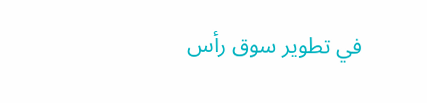في تطوير سوق رأس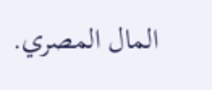المال المصري.